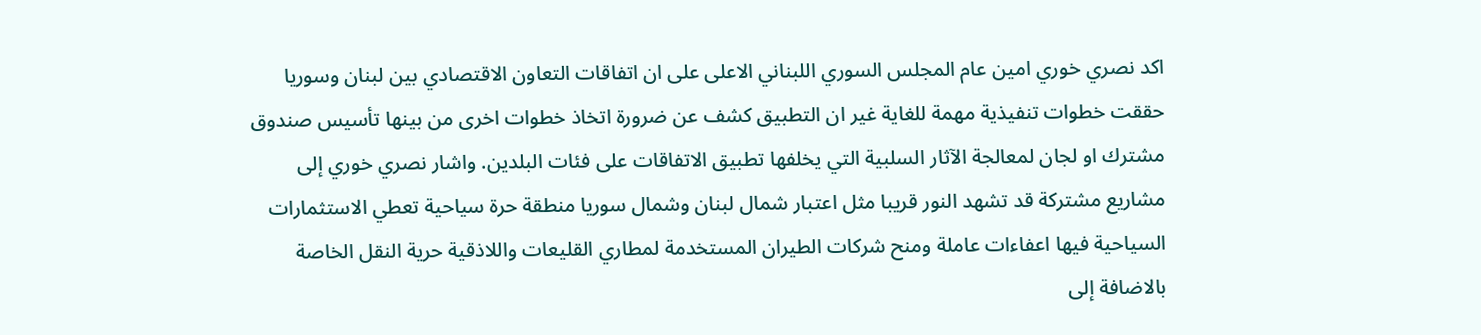اكد نصري خوري امين عام المجلس السوري اللبناني الاعلى على ان اتفاقات التعاون الاقتصادي بين لبنان وسوريا حققت خطوات تنفيذية مهمة للغاية غير ان التطبيق كشف عن ضرورة اتخاذ خطوات اخرى من بينها تأسيس صندوق مشترك او لجان لمعالجة الآثار السلبية التي يخلفها تطبيق الاتفاقات على فئات البلدين. واشار نصري خوري إلى مشاريع مشتركة قد تشهد النور قريبا مثل اعتبار شمال لبنان وشمال سوريا منطقة حرة سياحية تعطي الاستثمارات السياحية فيها اعفاءات عاملة ومنح شركات الطيران المستخدمة لمطاري القليعات واللاذقية حرية النقل الخاصة بالاضافة إلى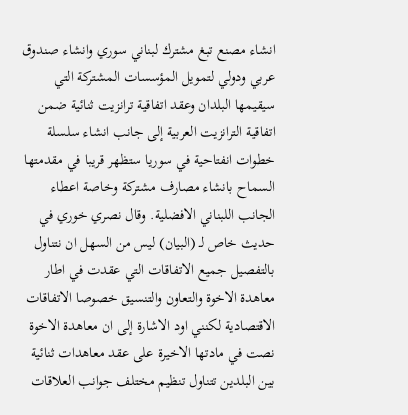انشاء مصنع تبغ مشترك لبناني سوري وانشاء صندوق عربي ودولي لتمويل المؤسسات المشتركة التي سيقيمها البلدان وعقد اتفاقية ترانزيت ثنائية ضمن اتفاقية الترانزيت العربية إلى جانب انشاء سلسلة خطوات انفتاحية في سوريا ستظهر قريبا في مقدمتها السماح بانشاء مصارف مشتركة وخاصة اعطاء الجانب اللبناني الافضلية. وقال نصري خوري في حديث خاص لـ (البيان) ليس من السهل ان نتناول بالتفصيل جميع الاتفاقات التي عقدت في اطار معاهدة الاخوة والتعاون والتنسيق خصوصا الاتفاقات الاقتصادية لكنني اود الاشارة إلى ان معاهدة الاخوة نصت في مادتها الاخيرة على عقد معاهدات ثنائية بين البلدين تتناول تنظيم مختلف جوانب العلاقات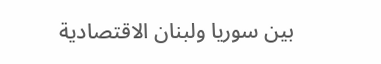بين سوريا ولبنان الاقتصادية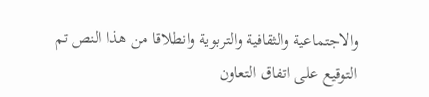والاجتماعية والثقافية والتربوية وانطلاقا من هذا النص تم التوقيع على اتفاق التعاون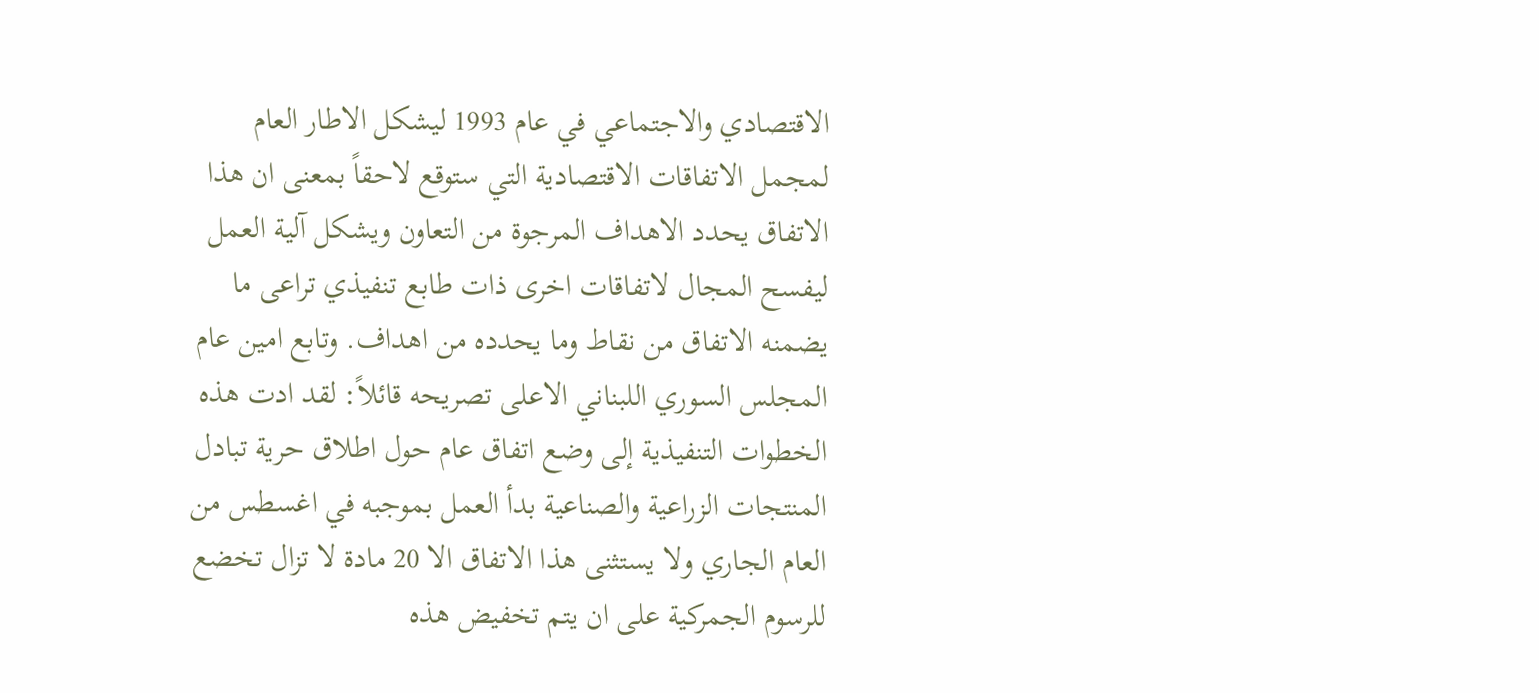الاقتصادي والاجتماعي في عام 1993 ليشكل الاطار العام لمجمل الاتفاقات الاقتصادية التي ستوقع لاحقاً بمعنى ان هذا الاتفاق يحدد الاهداف المرجوة من التعاون ويشكل آلية العمل ليفسح المجال لاتفاقات اخرى ذات طابع تنفيذي تراعى ما يضمنه الاتفاق من نقاط وما يحدده من اهداف. وتابع امين عام المجلس السوري اللبناني الاعلى تصريحه قائلاً: لقد ادت هذه الخطوات التنفيذية إلى وضع اتفاق عام حول اطلاق حرية تبادل المنتجات الزراعية والصناعية بدأ العمل بموجبه في اغسطس من العام الجاري ولا يستثنى هذا الاتفاق الا 20 مادة لا تزال تخضع للرسوم الجمركية على ان يتم تخفيض هذه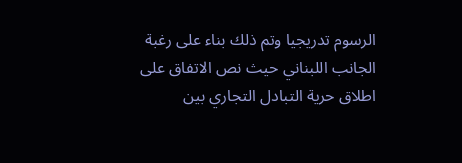الرسوم تدريجيا وتم ذلك بناء على رغبة الجانب اللبناني حيث نص الاتفاق على اطلاق حرية التبادل التجاري بين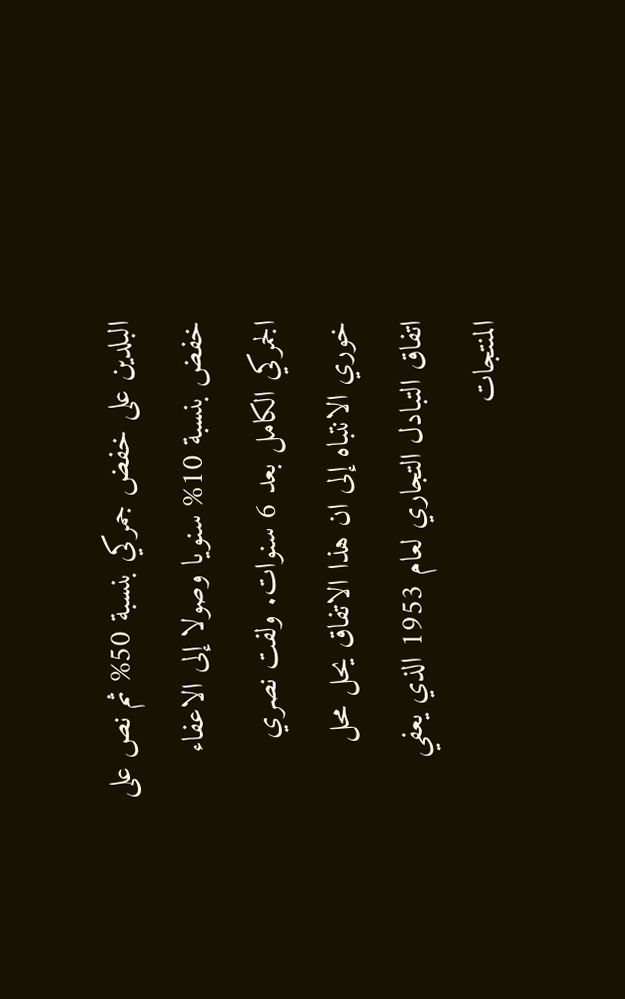البلدين على خفض جمركي بنسبة 50% ثم نص على خفض بنسبة 10% سنويا وصولا إلى الاعفاء الجمركي الكامل بعد 6 سنوات. ولفت نصري خوري الانتباه إلى ان هذا الاتفاق يحل محل اتفاق التبادل التجاري لعام 1953 الذي يعفي المنتجات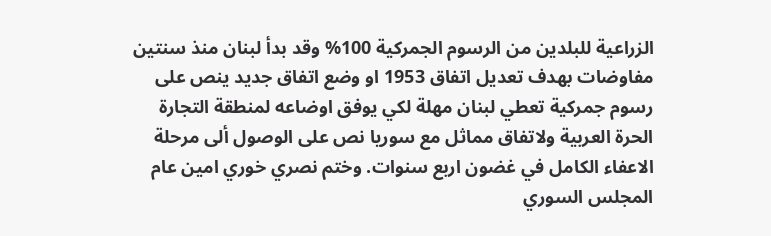الزراعية للبلدين من الرسوم الجمركية 100% وقد بدأ لبنان منذ سنتين مفاوضات بهدف تعديل اتفاق 1953 او وضع اتفاق جديد ينص على رسوم جمركية تعطي لبنان مهلة لكي يوفق اوضاعه لمنطقة التجارة الحرة العربية ولاتفاق مماثل مع سوريا نص على الوصول ألى مرحلة الاعفاء الكامل في غضون اربع سنوات. وختم نصري خوري امين عام المجلس السوري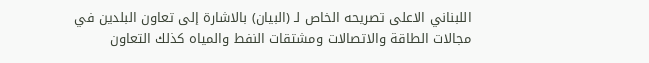اللبناني الاعلى تصريحه الخاص لـ (البيان) بالاشارة إلى تعاون البلدين في مجالات الطاقة والاتصالات ومشتقات النفط والمياه كذلك التعاون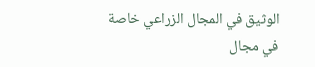الوثيق في المجال الزراعي خاصة في مجال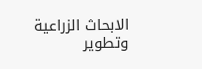الابحاث الزراعية وتطوير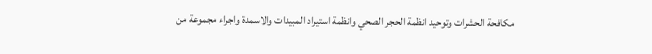مكافحة الحشرات وتوحيد انظمة الحجر الصحي وانظمة استيراد المبيدات والاسمدة واجراء مجموعة من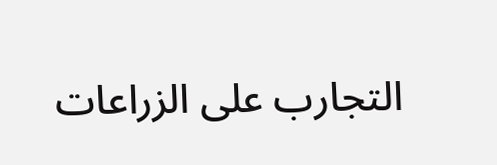التجارب على الزراعات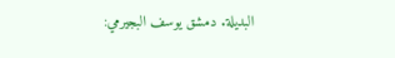البديلة. دمشق يوسف البجيرمي: